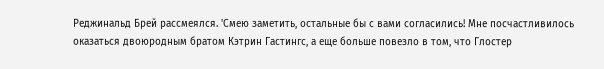Реджинальд Брей рассмеялся. 'Смею заметить, остальные бы с вами согласились! Мне посчастливилось оказаться двоюродным братом Кэтрин Гастингс, а еще больше повезло в том, что Глостер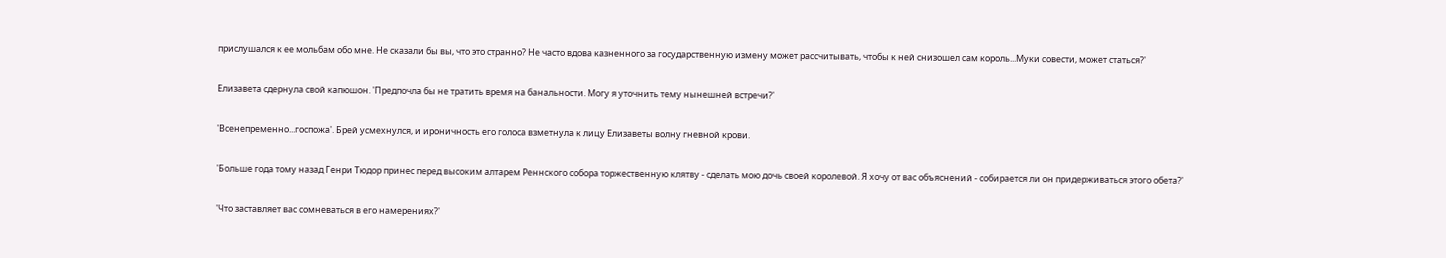прислушался к ее мольбам обо мне. Не сказали бы вы, что это странно? Не часто вдова казненного за государственную измену может рассчитывать, чтобы к ней снизошел сам король...Муки совести, может статься?'

Елизавета сдернула свой капюшон. 'Предпочла бы не тратить время на банальности. Могу я уточнить тему нынешней встречи?'

'Всенепременно...госпожа'. Брей усмехнулся, и ироничность его голоса взметнула к лицу Елизаветы волну гневной крови.

'Больше года тому назад Генри Тюдор принес перед высоким алтарем Реннского собора торжественную клятву - сделать мою дочь своей королевой. Я хочу от вас объяснений - собирается ли он придерживаться этого обета?'

'Что заставляет вас сомневаться в его намерениях?'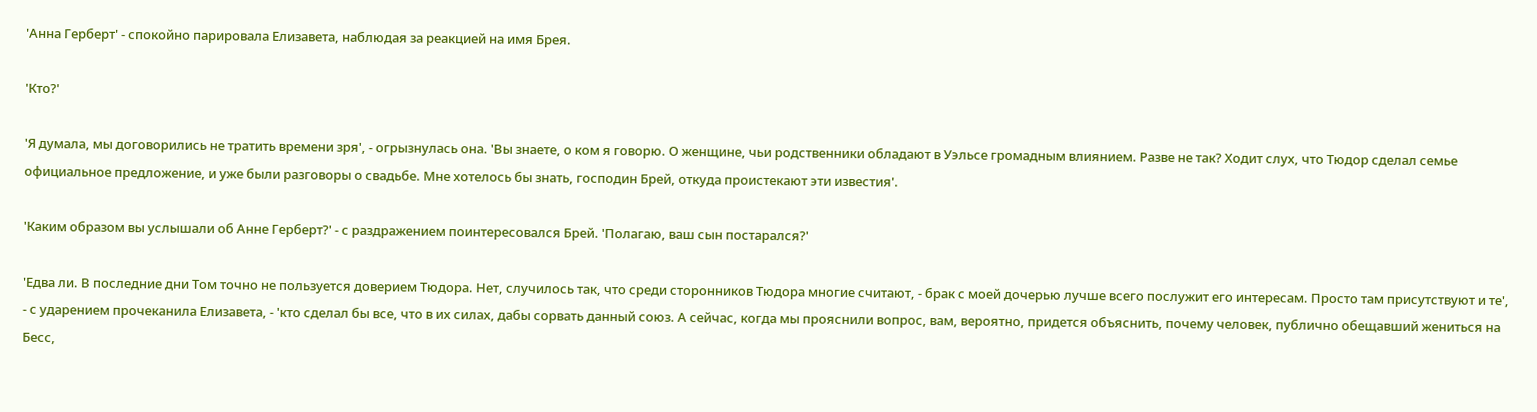'Анна Герберт' - спокойно парировала Елизавета, наблюдая за реакцией на имя Брея.

'Кто?'

'Я думала, мы договорились не тратить времени зря', - огрызнулась она. 'Вы знаете, о ком я говорю. О женщине, чьи родственники обладают в Уэльсе громадным влиянием. Разве не так? Ходит слух, что Тюдор сделал семье официальное предложение, и уже были разговоры о свадьбе. Мне хотелось бы знать, господин Брей, откуда проистекают эти известия'.

'Каким образом вы услышали об Анне Герберт?' - с раздражением поинтересовался Брей. 'Полагаю, ваш сын постарался?'

'Едва ли. В последние дни Том точно не пользуется доверием Тюдора. Нет, случилось так, что среди сторонников Тюдора многие считают, - брак с моей дочерью лучше всего послужит его интересам. Просто там присутствуют и те', - с ударением прочеканила Елизавета, - 'кто сделал бы все, что в их силах, дабы сорвать данный союз. А сейчас, когда мы прояснили вопрос, вам, вероятно, придется объяснить, почему человек, публично обещавший жениться на Бесс,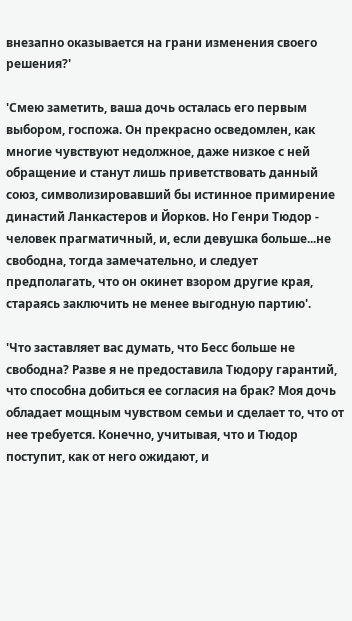внезапно оказывается на грани изменения своего решения?'

'Смею заметить, ваша дочь осталась его первым выбором, госпожа. Он прекрасно осведомлен, как многие чувствуют недолжное, даже низкое с ней обращение и станут лишь приветствовать данный союз, символизировавший бы истинное примирение династий Ланкастеров и Йорков. Но Генри Тюдор - человек прагматичный, и, если девушка больше...не свободна, тогда замечательно, и следует предполагать, что он окинет взором другие края, стараясь заключить не менее выгодную партию'.

'Что заставляет вас думать, что Бесс больше не свободна? Разве я не предоставила Тюдору гарантий, что способна добиться ее согласия на брак? Моя дочь обладает мощным чувством семьи и сделает то, что от нее требуется. Конечно, учитывая, что и Тюдор поступит, как от него ожидают, и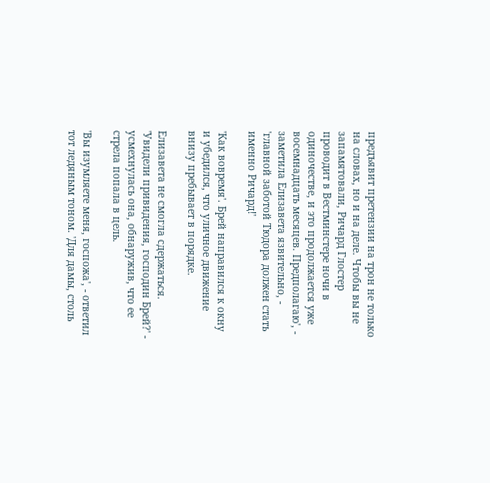предъявит претензии на трон не только на словах, но и на деле. Чтобы вы не запамятовали, Ричард Глостер проводит в Вестминстере ночи в одиночестве, и это продолжается уже восемнадцать месяцев. Предполагаю', - заметила Елизавета язвительно, - 'главной заботой Тюдора должен стать именно Ричард!'

'Как вовремя'. Брей направился к окну и убедился, что уличное движение внизу пребывает в порядке.

Елизавета не смогла сдержаться. 'Увидели привидения, господин Брей?' - усмехнулась она, обнаружив, что ее стрела попала в цель.

'Вы изумляете меня, госпожа', - ответил тот ледяным тоном. 'Для дамы, столь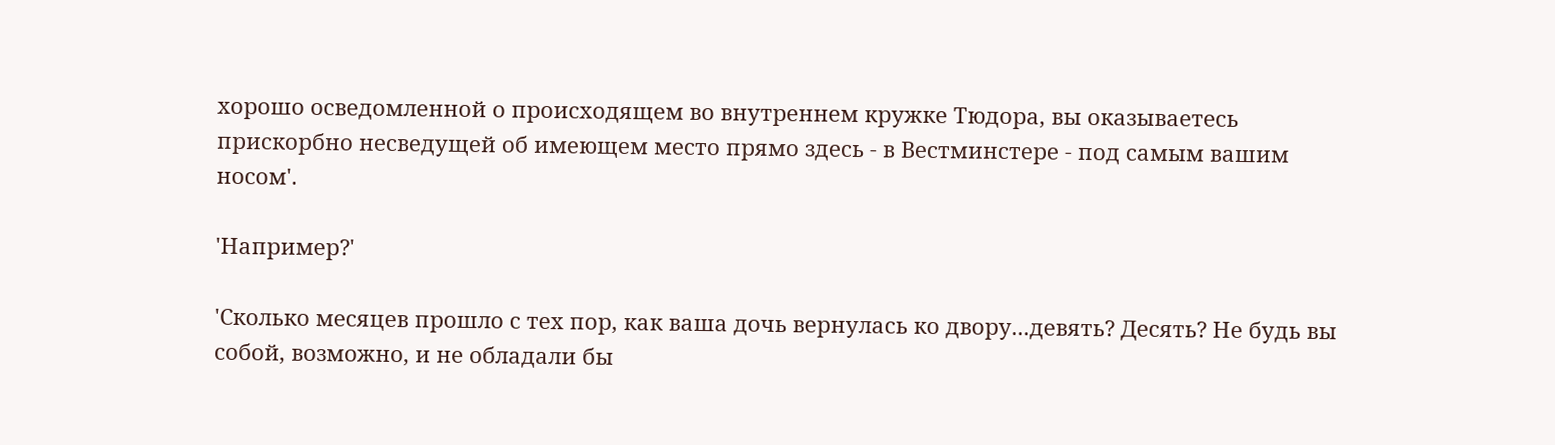хорошо осведомленной о происходящем во внутреннем кружке Тюдора, вы оказываетесь прискорбно несведущей об имеющем место прямо здесь - в Вестминстере - под самым вашим носом'.

'Например?'

'Сколько месяцев прошло с тех пор, как ваша дочь вернулась ко двору...девять? Десять? Не будь вы собой, возможно, и не обладали бы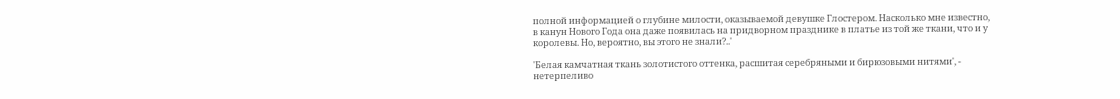полной информацией о глубине милости, оказываемой девушке Глостером. Насколько мне известно, в канун Нового Года она даже появилась на придворном празднике в платье из той же ткани, что и у королевы. Но, вероятно, вы этого не знали?..'

'Белая камчатная ткань золотистого оттенка, расшитая серебряными и бирюзовыми нитями', - нетерпеливо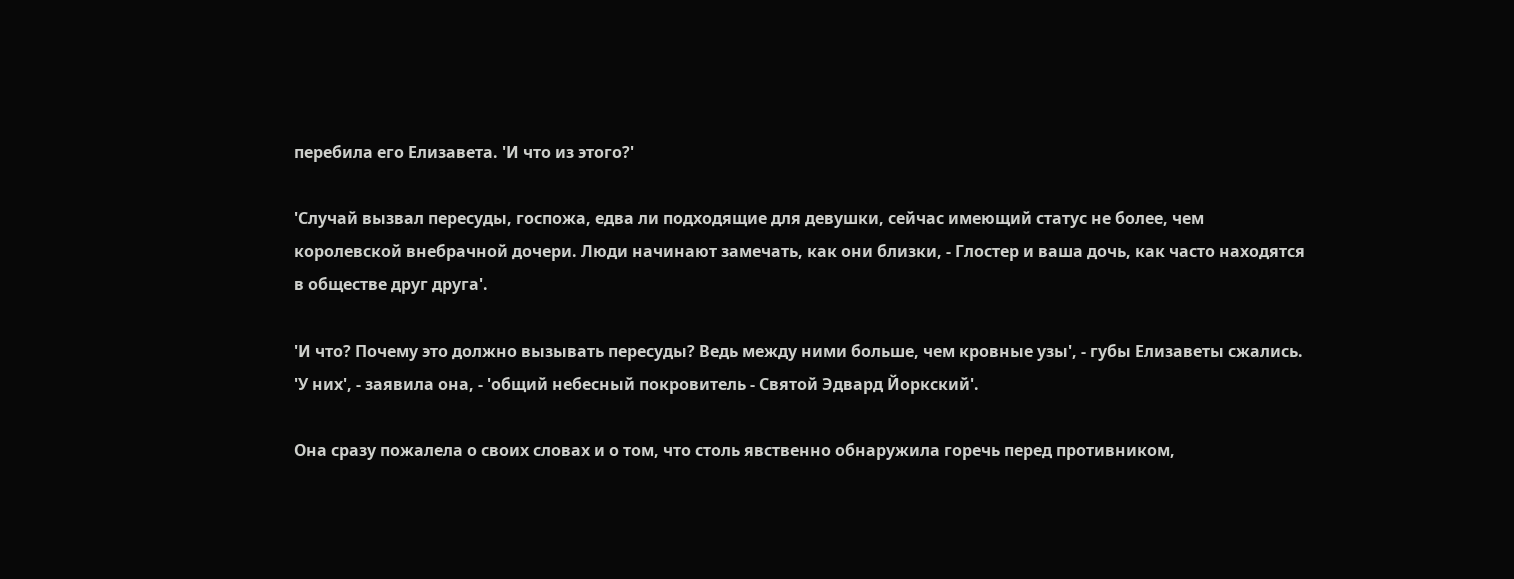перебила его Елизавета. 'И что из этого?'

'Случай вызвал пересуды, госпожа, едва ли подходящие для девушки, сейчас имеющий статус не более, чем королевской внебрачной дочери. Люди начинают замечать, как они близки, - Глостер и ваша дочь, как часто находятся в обществе друг друга'.

'И что? Почему это должно вызывать пересуды? Ведь между ними больше, чем кровные узы', - губы Елизаветы сжались. 'У них', - заявила она, - 'общий небесный покровитель - Святой Эдвард Йоркский'.

Она сразу пожалела о своих словах и о том, что столь явственно обнаружила горечь перед противником,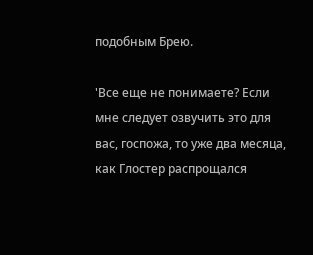подобным Брею.

'Все еще не понимаете? Если мне следует озвучить это для вас, госпожа, то уже два месяца, как Глостер распрощался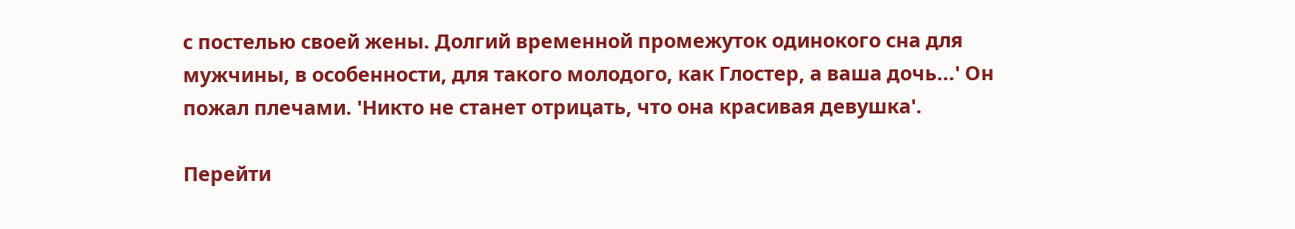с постелью своей жены. Долгий временной промежуток одинокого сна для мужчины, в особенности, для такого молодого, как Глостер, а ваша дочь...' Он пожал плечами. 'Никто не станет отрицать, что она красивая девушка'.

Перейти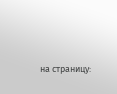на страницу: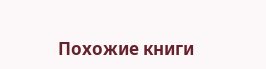Похожие книги